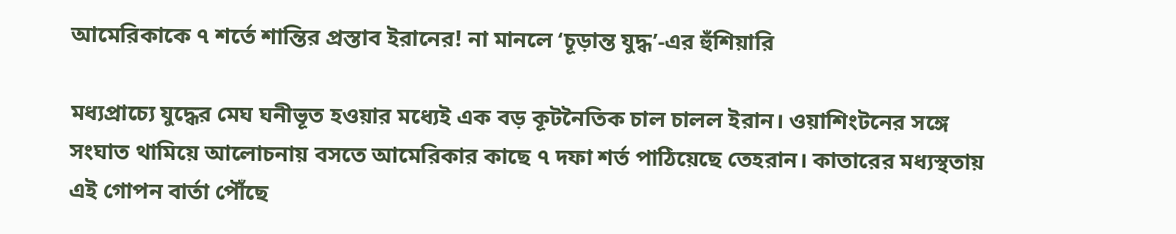আমেরিকাকে ৭ শর্তে শান্তির প্রস্তাব ইরানের! না মানলে ‘চূড়ান্ত যুদ্ধ’-এর হুঁশিয়ারি

মধ্যপ্রাচ্যে যুদ্ধের মেঘ ঘনীভূত হওয়ার মধ্যেই এক বড় কূটনৈতিক চাল চালল ইরান। ওয়াশিংটনের সঙ্গে সংঘাত থামিয়ে আলোচনায় বসতে আমেরিকার কাছে ৭ দফা শর্ত পাঠিয়েছে তেহরান। কাতারের মধ্যস্থতায় এই গোপন বার্তা পৌঁছে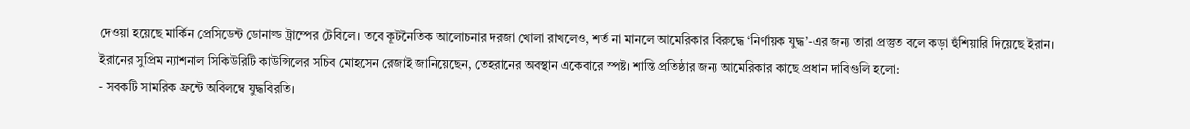দেওয়া হয়েছে মার্কিন প্রেসিডেন্ট ডোনাল্ড ট্রাম্পের টেবিলে। তবে কূটনৈতিক আলোচনার দরজা খোলা রাখলেও, শর্ত না মানলে আমেরিকার বিরুদ্ধে ‘নির্ণায়ক যুদ্ধ’-এর জন্য তারা প্রস্তুত বলে কড়া হুঁশিয়ারি দিয়েছে ইরান।
ইরানের সুপ্রিম ন্যাশনাল সিকিউরিটি কাউন্সিলের সচিব মোহসেন রেজাই জানিয়েছেন, তেহরানের অবস্থান একেবারে স্পষ্ট। শান্তি প্রতিষ্ঠার জন্য আমেরিকার কাছে প্রধান দাবিগুলি হলো:
- সবকটি সামরিক ফ্রন্টে অবিলম্বে যুদ্ধবিরতি।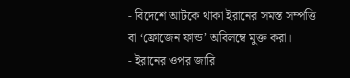- বিদেশে আটকে থাকা ইরানের সমস্ত সম্পত্তি বা ‘ফ্রোজেন ফান্ড’ অবিলম্বে মুক্ত করা।
- ইরানের ওপর জারি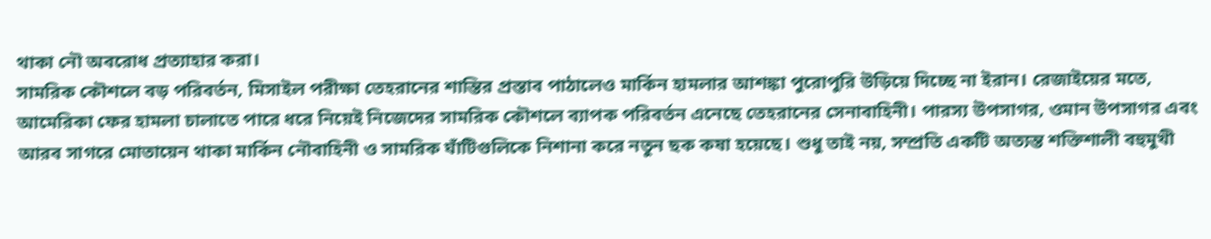থাকা নৌ অবরোধ প্রত্যাহার করা।
সামরিক কৌশলে বড় পরিবর্তন, মিসাইল পরীক্ষা তেহরানের শান্তির প্রস্তাব পাঠালেও মার্কিন হামলার আশঙ্কা পুরোপুরি উড়িয়ে দিচ্ছে না ইরান। রেজাইয়ের মতে, আমেরিকা ফের হামলা চালাতে পারে ধরে নিয়েই নিজেদের সামরিক কৌশলে ব্যাপক পরিবর্তন এনেছে তেহরানের সেনাবাহিনী। পারস্য উপসাগর, ওমান উপসাগর এবং আরব সাগরে মোতায়েন থাকা মার্কিন নৌবাহিনী ও সামরিক ঘাঁটিগুলিকে নিশানা করে নতুন ছক কষা হয়েছে। শুধু তাই নয়, সম্প্রতি একটি অত্যন্ত শক্তিশালী বহুমুখী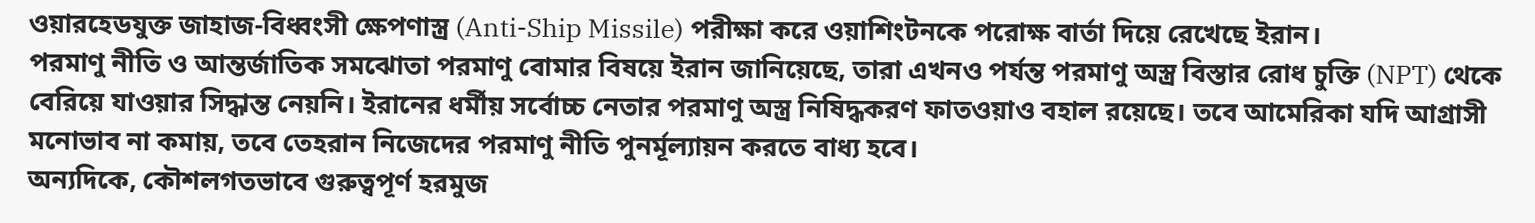ওয়ারহেডযুক্ত জাহাজ-বিধ্বংসী ক্ষেপণাস্ত্র (Anti-Ship Missile) পরীক্ষা করে ওয়াশিংটনকে পরোক্ষ বার্তা দিয়ে রেখেছে ইরান।
পরমাণু নীতি ও আন্তর্জাতিক সমঝোতা পরমাণু বোমার বিষয়ে ইরান জানিয়েছে, তারা এখনও পর্যন্ত পরমাণু অস্ত্র বিস্তার রোধ চুক্তি (NPT) থেকে বেরিয়ে যাওয়ার সিদ্ধান্ত নেয়নি। ইরানের ধর্মীয় সর্বোচ্চ নেতার পরমাণু অস্ত্র নিষিদ্ধকরণ ফাতওয়াও বহাল রয়েছে। তবে আমেরিকা যদি আগ্রাসী মনোভাব না কমায়, তবে তেহরান নিজেদের পরমাণু নীতি পুনর্মূল্যায়ন করতে বাধ্য হবে।
অন্যদিকে, কৌশলগতভাবে গুরুত্বপূর্ণ হরমুজ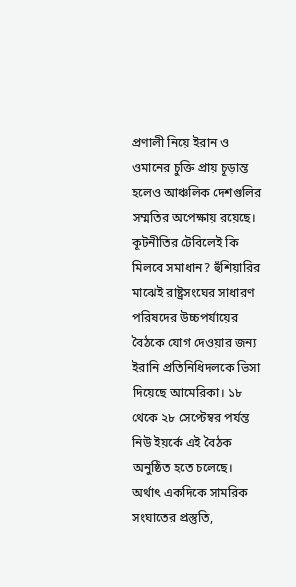প্রণালী নিয়ে ইরান ও ওমানের চুক্তি প্রায় চূড়ান্ত হলেও আঞ্চলিক দেশগুলির সম্মতির অপেক্ষায় রয়েছে।
কূটনীতির টেবিলেই কি মিলবে সমাধান? হুঁশিয়ারির মাঝেই রাষ্ট্রসংঘের সাধারণ পরিষদের উচ্চপর্যায়ের বৈঠকে যোগ দেওয়ার জন্য ইরানি প্রতিনিধিদলকে ভিসা দিয়েছে আমেরিকা। ১৮ থেকে ২৮ সেপ্টেম্বর পর্যন্ত নিউ ইয়র্কে এই বৈঠক অনুষ্ঠিত হতে চলেছে। অর্থাৎ একদিকে সামরিক সংঘাতের প্রস্তুতি,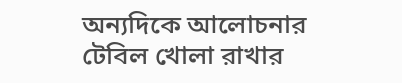অন্যদিকে আলোচনার টেবিল খোলা রাখার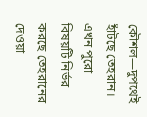কৌশল—দুপথেই হাঁটছে তেহরান। এখন পুরো বিষয়টি নির্ভর করছে তেহরানের দেওয়া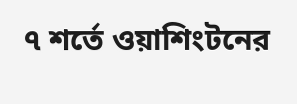৭ শর্তে ওয়াশিংটনের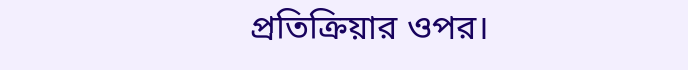প্রতিক্রিয়ার ওপর।